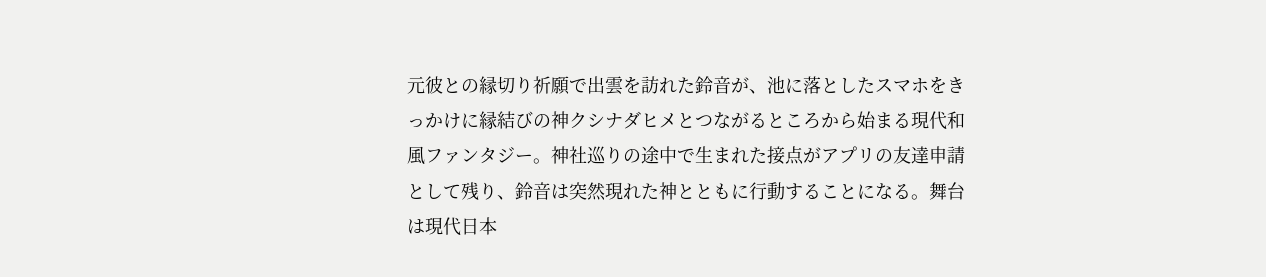元彼との縁切り祈願で出雲を訪れた鈴音が、池に落としたスマホをきっかけに縁結びの神クシナダヒメとつながるところから始まる現代和風ファンタジー。神社巡りの途中で生まれた接点がアプリの友達申請として残り、鈴音は突然現れた神とともに行動することになる。舞台は現代日本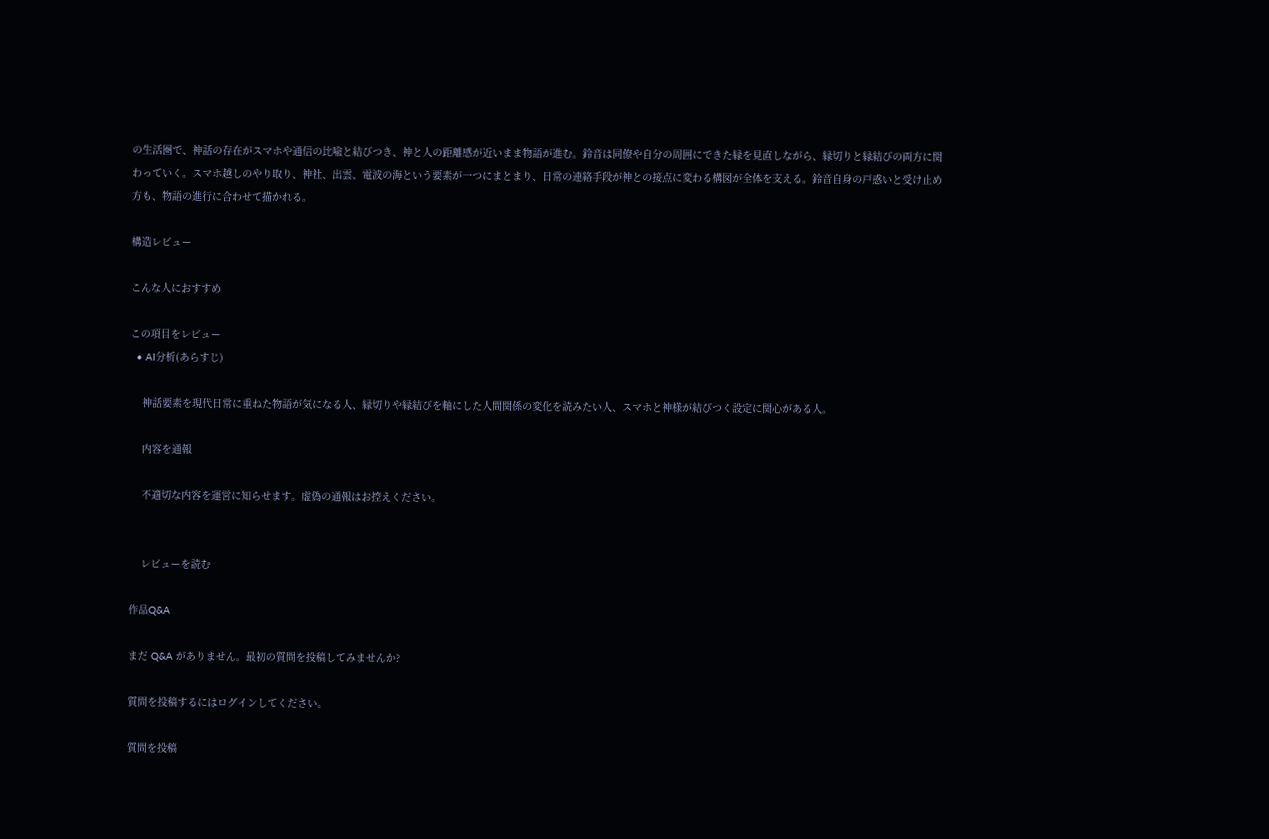の生活圏で、神話の存在がスマホや通信の比喩と結びつき、神と人の距離感が近いまま物語が進む。鈴音は同僚や自分の周囲にできた縁を見直しながら、縁切りと縁結びの両方に関わっていく。スマホ越しのやり取り、神社、出雲、電波の海という要素が一つにまとまり、日常の連絡手段が神との接点に変わる構図が全体を支える。鈴音自身の戸惑いと受け止め方も、物語の進行に合わせて描かれる。

構造レビュー

こんな人におすすめ

この項目をレビュー
  • AI分析(あらすじ)

    神話要素を現代日常に重ねた物語が気になる人、縁切りや縁結びを軸にした人間関係の変化を読みたい人、スマホと神様が結びつく設定に関心がある人。

    内容を通報

    不適切な内容を運営に知らせます。虚偽の通報はお控えください。


    レビューを読む

作品Q&A

まだ Q&A がありません。最初の質問を投稿してみませんか?

質問を投稿するにはログインしてください。

質問を投稿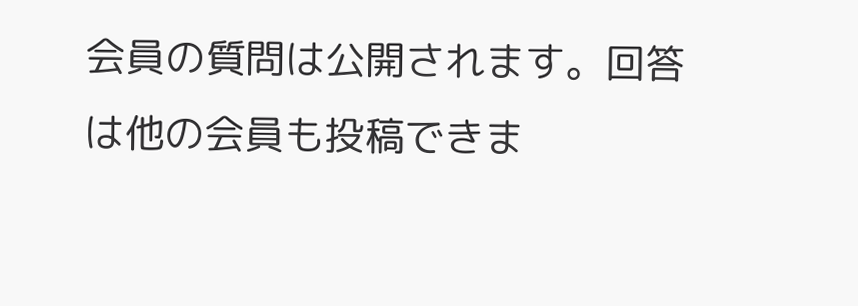会員の質問は公開されます。回答は他の会員も投稿できま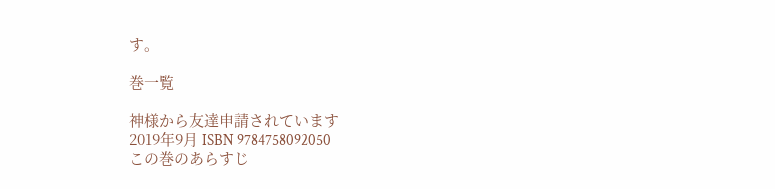す。

巻一覧

神様から友達申請されています
2019年9月 ISBN 9784758092050
この巻のあらすじ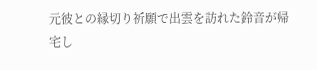元彼との縁切り祈願で出雲を訪れた鈴音が帰宅し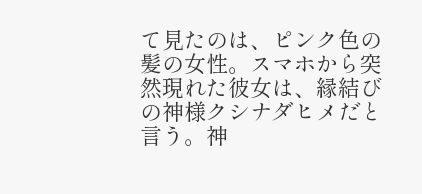て見たのは、ピンク色の髪の女性。スマホから突然現れた彼女は、縁結びの神様クシナダヒメだと言う。神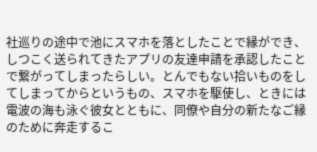社巡りの途中で池にスマホを落としたことで縁ができ、しつこく送られてきたアプリの友達申請を承認したことで繋がってしまったらしい。とんでもない拾いものをしてしまってからというもの、スマホを駆使し、ときには電波の海も泳ぐ彼女とともに、同僚や自分の新たなご縁のために奔走するこ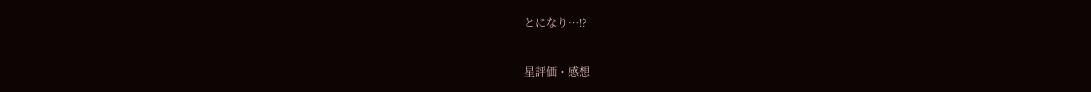とになり…!?

星評価・感想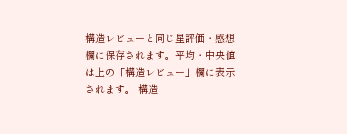構造レビューと同じ星評価・感想欄に保存されます。平均・中央値は上の「構造レビュー」欄に表示されます。 構造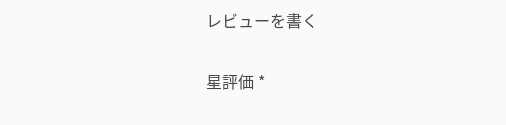レビューを書く

星評価 *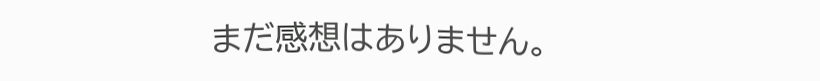まだ感想はありません。